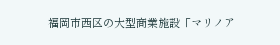福岡市西区の大型商業施設「マリノア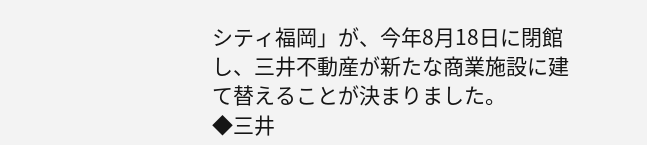シティ福岡」が、今年8月18日に閉館し、三井不動産が新たな商業施設に建て替えることが決まりました。
◆三井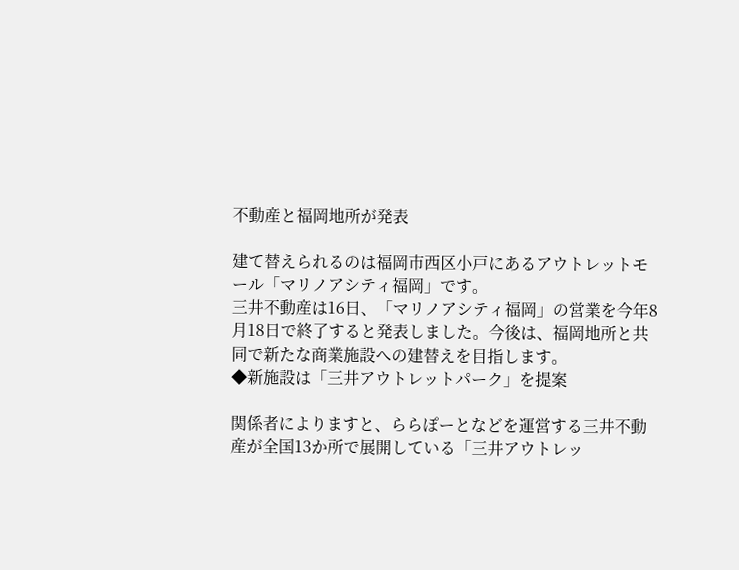不動産と福岡地所が発表

建て替えられるのは福岡市西区小戸にあるアウトレットモール「マリノアシティ福岡」です。
三井不動産は16日、「マリノアシティ福岡」の営業を今年8月18日で終了すると発表しました。今後は、福岡地所と共同で新たな商業施設への建替えを目指します。
◆新施設は「三井アウトレットパーク」を提案

関係者によりますと、ららぽーとなどを運営する三井不動産が全国13か所で展開している「三井アウトレッ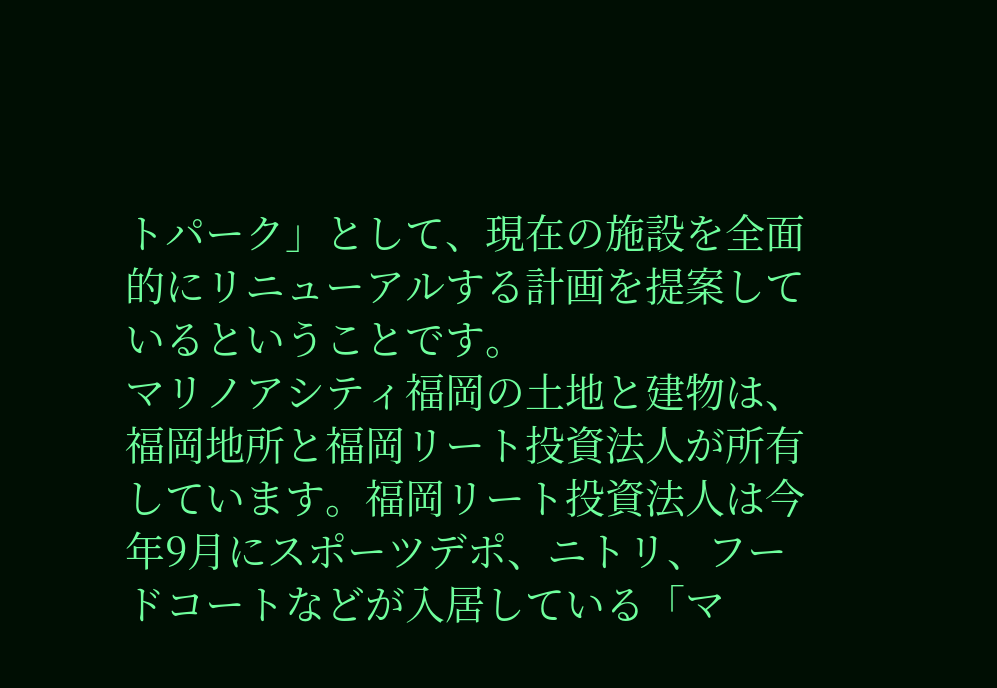トパーク」として、現在の施設を全面的にリニューアルする計画を提案しているということです。
マリノアシティ福岡の土地と建物は、福岡地所と福岡リート投資法人が所有しています。福岡リート投資法人は今年9月にスポーツデポ、ニトリ、フードコートなどが入居している「マ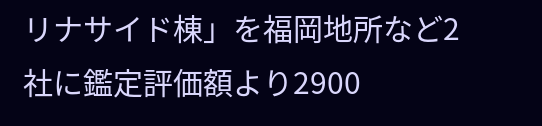リナサイド棟」を福岡地所など2社に鑑定評価額より2900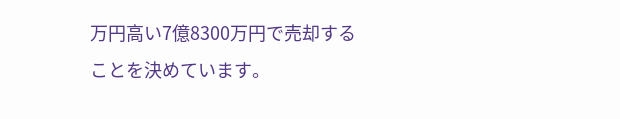万円高い7億8300万円で売却することを決めています。